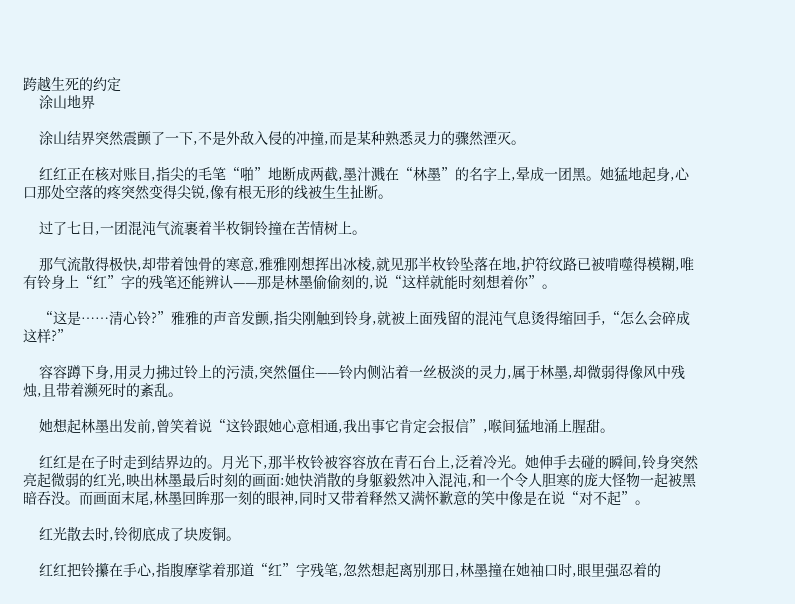跨越生死的约定
    涂山地界

    涂山结界突然震颤了一下,不是外敌入侵的冲撞,而是某种熟悉灵力的骤然湮灭。

    红红正在核对账目,指尖的毛笔“啪”地断成两截,墨汁溅在“林墨”的名字上,晕成一团黑。她猛地起身,心口那处空落的疼突然变得尖锐,像有根无形的线被生生扯断。

    过了七日,一团混沌气流裹着半枚铜铃撞在苦情树上。

    那气流散得极快,却带着蚀骨的寒意,雅雅刚想挥出冰棱,就见那半枚铃坠落在地,护符纹路已被啃噬得模糊,唯有铃身上“红”字的残笔还能辨认——那是林墨偷偷刻的,说“这样就能时刻想着你”。

    “这是……清心铃?”雅雅的声音发颤,指尖刚触到铃身,就被上面残留的混沌气息烫得缩回手,“怎么会碎成这样?”

    容容蹲下身,用灵力拂过铃上的污渍,突然僵住——铃内侧沾着一丝极淡的灵力,属于林墨,却微弱得像风中残烛,且带着濒死时的紊乱。

    她想起林墨出发前,曾笑着说“这铃跟她心意相通,我出事它肯定会报信”,喉间猛地涌上腥甜。

    红红是在子时走到结界边的。月光下,那半枚铃被容容放在青石台上,泛着冷光。她伸手去碰的瞬间,铃身突然亮起微弱的红光,映出林墨最后时刻的画面:她快消散的身躯毅然冲入混沌,和一个令人胆寒的庞大怪物一起被黑暗吞没。而画面末尾,林墨回眸那一刻的眼神,同时又带着释然又满怀歉意的笑中像是在说“对不起”。

    红光散去时,铃彻底成了块废铜。

    红红把铃攥在手心,指腹摩挲着那道“红”字残笔,忽然想起离别那日,林墨撞在她袖口时,眼里强忍着的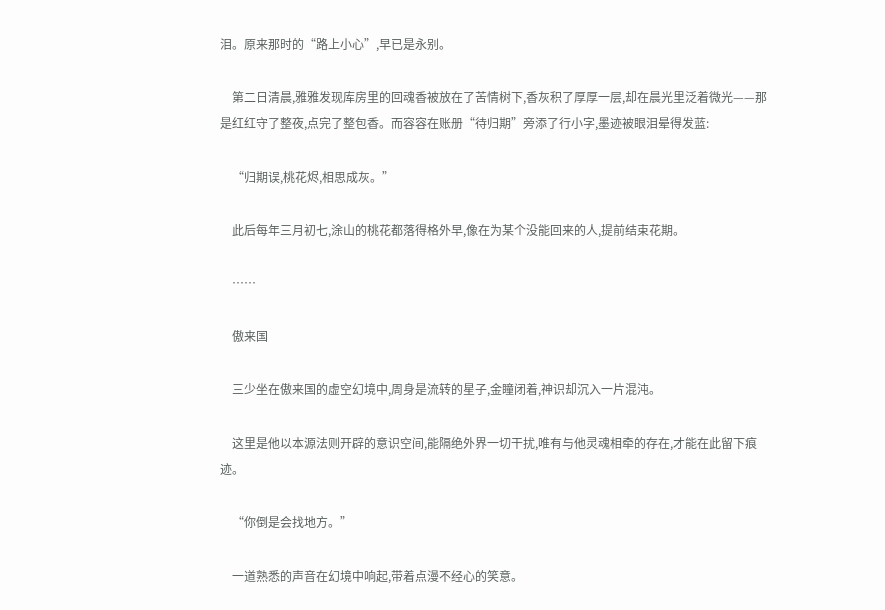泪。原来那时的“路上小心”,早已是永别。

    第二日清晨,雅雅发现库房里的回魂香被放在了苦情树下,香灰积了厚厚一层,却在晨光里泛着微光——那是红红守了整夜,点完了整包香。而容容在账册“待归期”旁添了行小字,墨迹被眼泪晕得发蓝:

    “归期误,桃花烬,相思成灰。”

    此后每年三月初七,涂山的桃花都落得格外早,像在为某个没能回来的人,提前结束花期。

    ……

    傲来国

    三少坐在傲来国的虚空幻境中,周身是流转的星子,金瞳闭着,神识却沉入一片混沌。

    这里是他以本源法则开辟的意识空间,能隔绝外界一切干扰,唯有与他灵魂相牵的存在,才能在此留下痕迹。

    “你倒是会找地方。”

    一道熟悉的声音在幻境中响起,带着点漫不经心的笑意。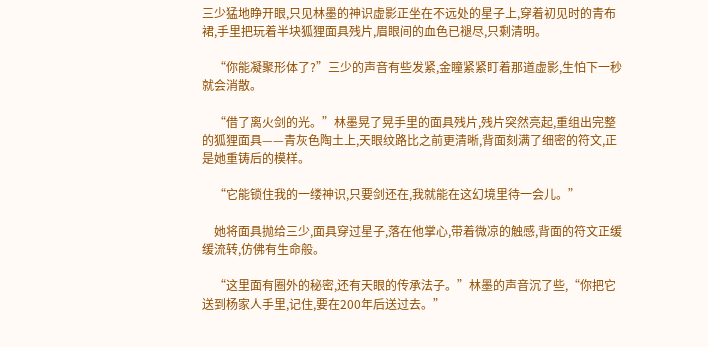三少猛地睁开眼,只见林墨的神识虚影正坐在不远处的星子上,穿着初见时的青布裙,手里把玩着半块狐狸面具残片,眉眼间的血色已褪尽,只剩清明。

    “你能凝聚形体了?”三少的声音有些发紧,金瞳紧紧盯着那道虚影,生怕下一秒就会消散。

    “借了离火剑的光。”林墨晃了晃手里的面具残片,残片突然亮起,重组出完整的狐狸面具——青灰色陶土上,天眼纹路比之前更清晰,背面刻满了细密的符文,正是她重铸后的模样。

    “它能锁住我的一缕神识,只要剑还在,我就能在这幻境里待一会儿。”

    她将面具抛给三少,面具穿过星子,落在他掌心,带着微凉的触感,背面的符文正缓缓流转,仿佛有生命般。

    “这里面有圈外的秘密,还有天眼的传承法子。”林墨的声音沉了些,“你把它送到杨家人手里,记住,要在200年后送过去。”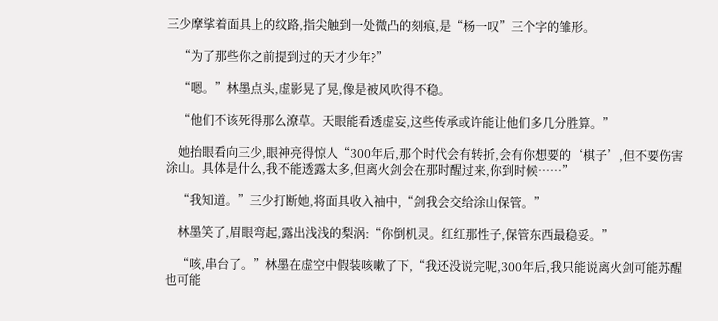三少摩挲着面具上的纹路,指尖触到一处微凸的刻痕,是“杨一叹”三个字的雏形。

    “为了那些你之前提到过的天才少年?”

    “嗯。”林墨点头,虚影晃了晃,像是被风吹得不稳。

    “他们不该死得那么潦草。天眼能看透虚妄,这些传承或许能让他们多几分胜算。”

    她抬眼看向三少,眼神亮得惊人“300年后,那个时代会有转折,会有你想要的‘棋子’,但不要伤害涂山。具体是什么,我不能透露太多,但离火剑会在那时醒过来,你到时候……”

    “我知道。”三少打断她,将面具收入袖中,“剑我会交给涂山保管。”

    林墨笑了,眉眼弯起,露出浅浅的梨涡:“你倒机灵。红红那性子,保管东西最稳妥。”

    “咳,串台了。”林墨在虚空中假装咳嗽了下,“我还没说完呢,300年后,我只能说离火剑可能苏醒也可能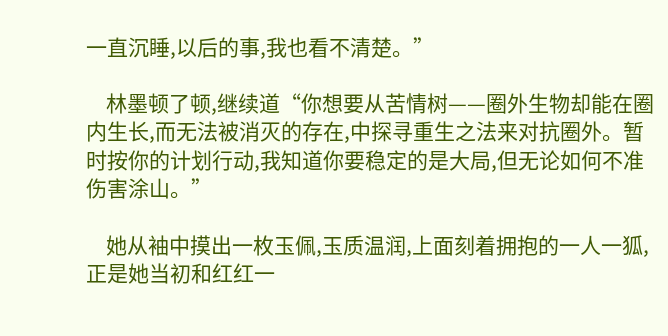一直沉睡,以后的事,我也看不清楚。”

    林墨顿了顿,继续道“你想要从苦情树——圈外生物却能在圈内生长,而无法被消灭的存在,中探寻重生之法来对抗圈外。暂时按你的计划行动,我知道你要稳定的是大局,但无论如何不准伤害涂山。”

    她从袖中摸出一枚玉佩,玉质温润,上面刻着拥抱的一人一狐,正是她当初和红红一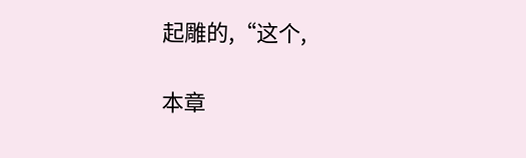起雕的,“这个,

本章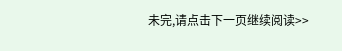未完,请点击下一页继续阅读>>